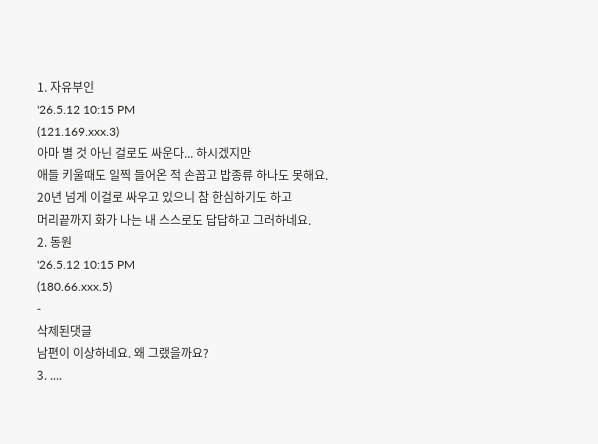1. 자유부인
'26.5.12 10:15 PM
(121.169.xxx.3)
아마 별 것 아닌 걸로도 싸운다... 하시겠지만
애들 키울때도 일찍 들어온 적 손꼽고 밥종류 하나도 못해요.
20년 넘게 이걸로 싸우고 있으니 참 한심하기도 하고
머리끝까지 화가 나는 내 스스로도 답답하고 그러하네요.
2. 동원
'26.5.12 10:15 PM
(180.66.xxx.5)
-
삭제된댓글
남편이 이상하네요. 왜 그랬을까요?
3. ....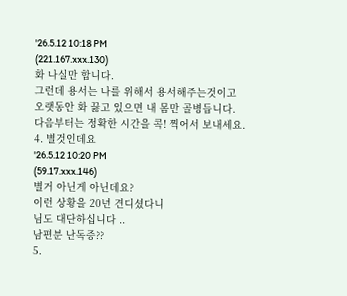'26.5.12 10:18 PM
(221.167.xxx.130)
화 나실만 합니다.
그런데 용서는 나를 위해서 용서해주는것이고
오랫동안 화 끓고 있으면 내 몸만 골병듭니다.
다음부터는 정확한 시간을 콕! 찍어서 보내세요.
4. 별것인데요
'26.5.12 10:20 PM
(59.17.xxx.146)
별거 아닌게 아닌데요?
이런 상황을 20년 견디셨다니
님도 대단하십니다 ..
남편분 난독증??
5.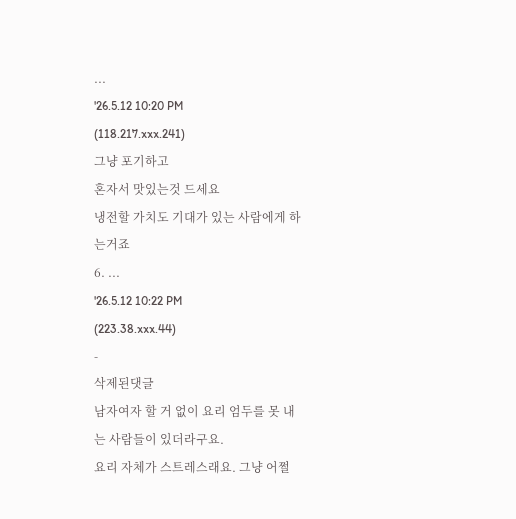...
'26.5.12 10:20 PM
(118.217.xxx.241)
그냥 포기하고
혼자서 맛있는것 드세요
냉전할 가치도 기대가 있는 사람에게 하는거죠
6. ...
'26.5.12 10:22 PM
(223.38.xxx.44)
-
삭제된댓글
남자여자 할 거 없이 요리 엄두를 못 내는 사람들이 있더라구요.
요리 자체가 스트레스래요. 그냥 어쩔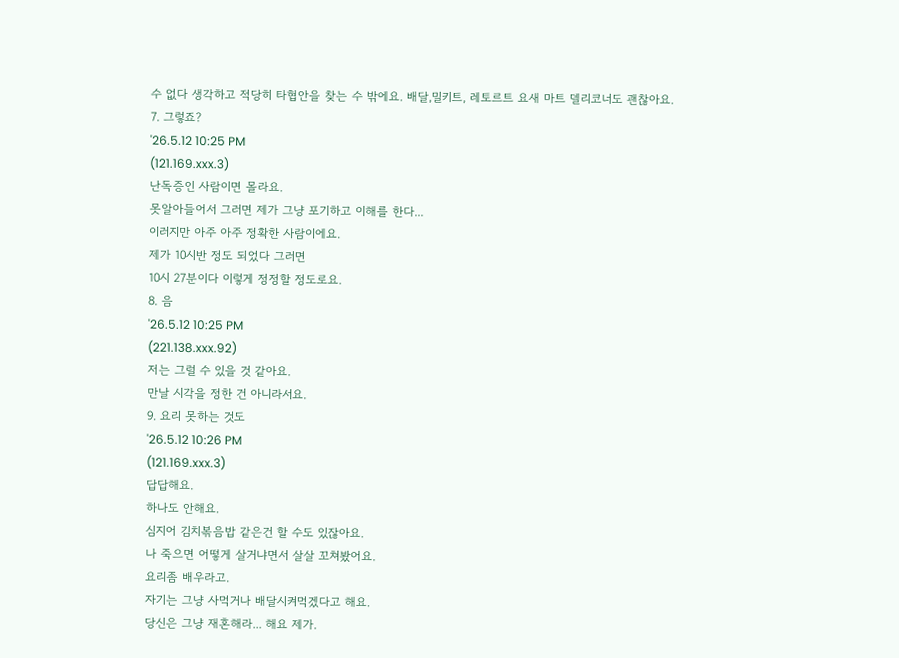수 없다 생각하고 적당히 타협안을 찾는 수 밖에요. 배달,밀키트, 레토르트 요새 마트 델리코너도 괜찮아요.
7. 그렇죠?
'26.5.12 10:25 PM
(121.169.xxx.3)
난독증인 사람이면 몰라요.
못알아들어서 그러면 제가 그냥 포기하고 이해를 한다...
이러지만 아주 아주 정확한 사람이에요.
제가 10시반 정도 되었다 그러면
10시 27분이다 이렇게 정정할 정도로요.
8. 음
'26.5.12 10:25 PM
(221.138.xxx.92)
저는 그럴 수 있을 것 같아요.
만날 시각을 정한 건 아니라서요.
9. 요리 못하는 것도
'26.5.12 10:26 PM
(121.169.xxx.3)
답답해요.
하나도 안해요.
심지어 김치볶음밥 같은건 할 수도 있잖아요.
나 죽으면 어떻게 살거냐면서 살살 꼬쳐봤어요.
요리좀 배우라고.
자기는 그냥 사먹거나 배달시켜먹겠다고 해요.
당신은 그냥 재혼해라... 해요 제가.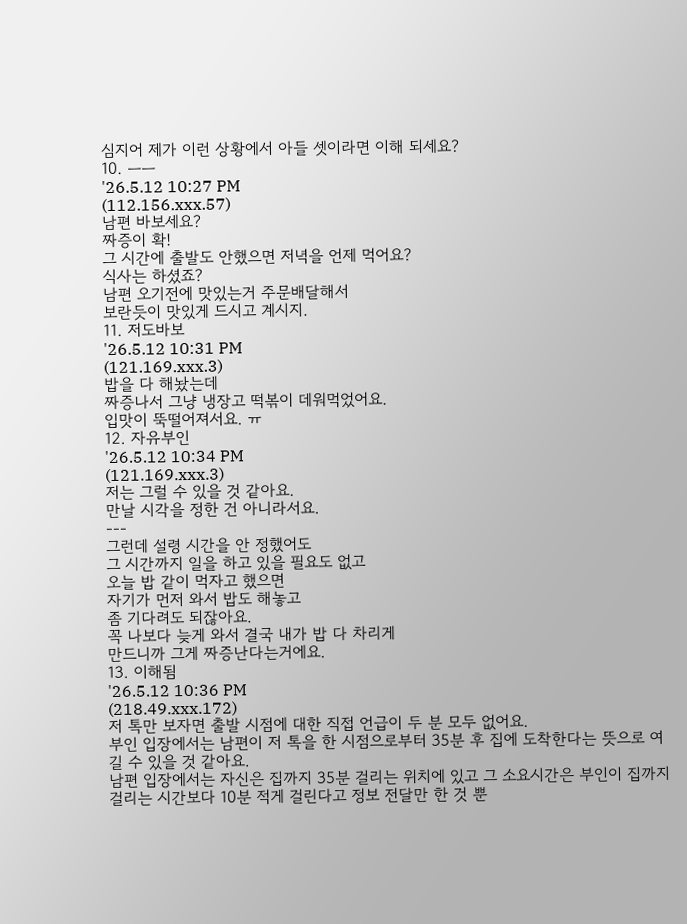심지어 제가 이런 상황에서 아들 셋이라면 이해 되세요?
10. ㅡㅡ
'26.5.12 10:27 PM
(112.156.xxx.57)
남편 바보세요?
짜증이 확!
그 시간에 출발도 안했으면 저녁을 언제 먹어요?
식사는 하셨죠?
남편 오기전에 맛있는거 주문배달해서
보란듯이 맛있게 드시고 계시지.
11. 저도바보
'26.5.12 10:31 PM
(121.169.xxx.3)
밥을 다 해놨는데
짜증나서 그냥 냉장고 떡볶이 데워먹었어요.
입맛이 뚝떨어져서요. ㅠ
12. 자유부인
'26.5.12 10:34 PM
(121.169.xxx.3)
저는 그럴 수 있을 것 같아요.
만날 시각을 정한 건 아니라서요.
---
그런데 설령 시간을 안 정했어도
그 시간까지 일을 하고 있을 필요도 없고
오늘 밥 같이 먹자고 했으면
자기가 먼저 와서 밥도 해놓고
좀 기다려도 되잖아요.
꼭 나보다 늦게 와서 결국 내가 밥 다 차리게
만드니까 그게 짜증난다는거에요.
13. 이해됨
'26.5.12 10:36 PM
(218.49.xxx.172)
저 톡만 보자면 출발 시점에 대한 직접 언급이 두 분 모두 없어요.
부인 입장에서는 남편이 저 톡을 한 시점으로부터 35분 후 집에 도착한다는 뜻으로 여길 수 있을 것 같아요.
남편 입장에서는 자신은 집까지 35분 걸리는 위치에 있고 그 소요시간은 부인이 집까지 걸리는 시간보다 10분 적게 걸린다고 정보 전달만 한 것 뿐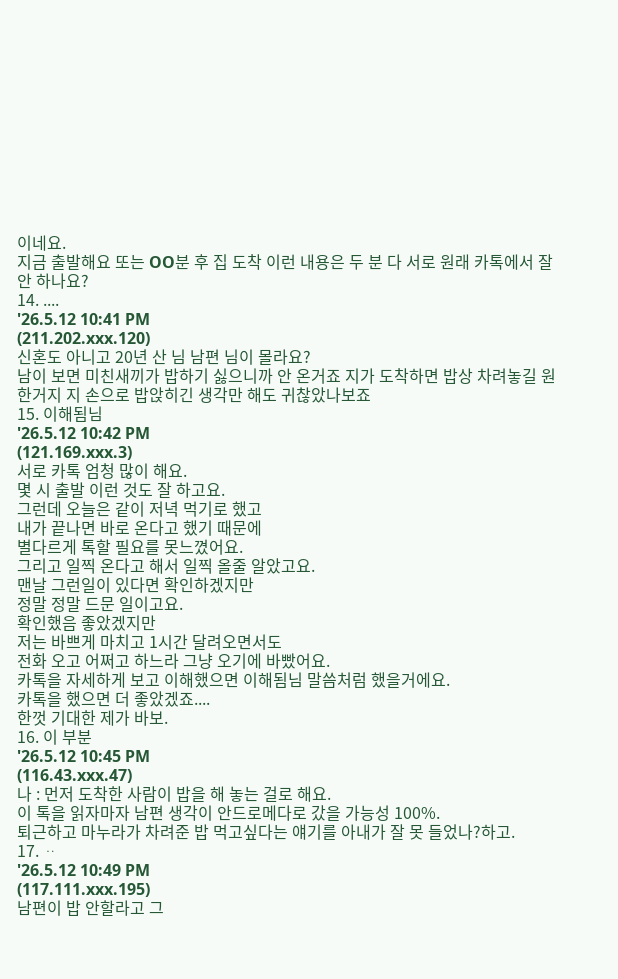이네요.
지금 출발해요 또는 OO분 후 집 도착 이런 내용은 두 분 다 서로 원래 카톡에서 잘 안 하나요?
14. ....
'26.5.12 10:41 PM
(211.202.xxx.120)
신혼도 아니고 20년 산 님 남편 님이 몰라요?
남이 보면 미친새끼가 밥하기 싫으니까 안 온거죠 지가 도착하면 밥상 차려놓길 원한거지 지 손으로 밥앉히긴 생각만 해도 귀찮았나보죠
15. 이해됨님
'26.5.12 10:42 PM
(121.169.xxx.3)
서로 카톡 엄청 많이 해요.
몇 시 출발 이런 것도 잘 하고요.
그런데 오늘은 같이 저녁 먹기로 했고
내가 끝나면 바로 온다고 했기 때문에
별다르게 톡할 필요를 못느꼈어요.
그리고 일찍 온다고 해서 일찍 올줄 알았고요.
맨날 그런일이 있다면 확인하겠지만
정말 정말 드문 일이고요.
확인했음 좋았겠지만
저는 바쁘게 마치고 1시간 달려오면서도
전화 오고 어쩌고 하느라 그냥 오기에 바빴어요.
카톡을 자세하게 보고 이해했으면 이해됨님 말씀처럼 했을거에요.
카톡을 했으면 더 좋았겠죠....
한껏 기대한 제가 바보.
16. 이 부분
'26.5.12 10:45 PM
(116.43.xxx.47)
나 : 먼저 도착한 사람이 밥을 해 놓는 걸로 해요.
이 톡을 읽자마자 남편 생각이 안드로메다로 갔을 가능성 100%.
퇴근하고 마누라가 차려준 밥 먹고싶다는 얘기를 아내가 잘 못 들었나?하고.
17. ᆢ
'26.5.12 10:49 PM
(117.111.xxx.195)
남편이 밥 안할라고 그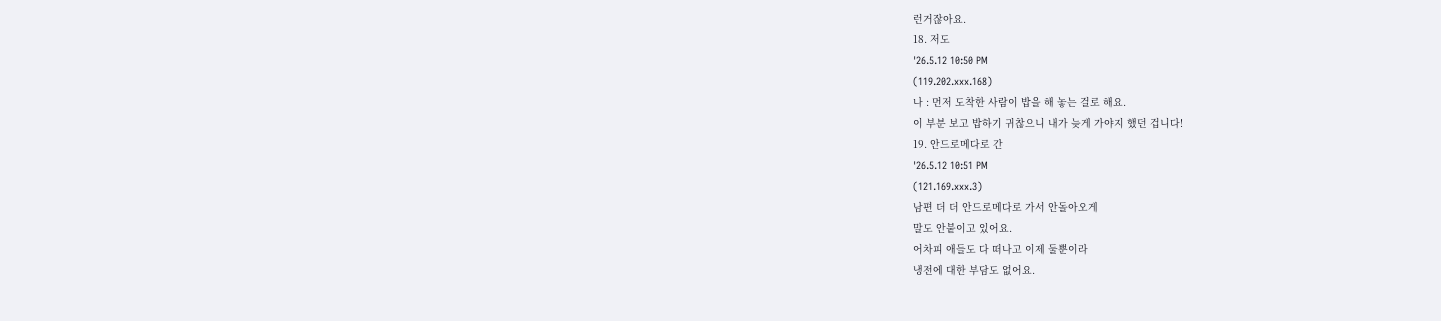런거잖아요.
18. 저도
'26.5.12 10:50 PM
(119.202.xxx.168)
나 : 먼저 도착한 사람이 밥을 해 놓는 걸로 해요.
이 부분 보고 밥하기 귀찮으니 내가 늦게 가야지 했던 겁니다!
19. 안드로메다로 간
'26.5.12 10:51 PM
(121.169.xxx.3)
남편 더 더 안드로메다로 가서 안돌아오게
말도 안붙이고 있어요.
어차피 애들도 다 떠나고 이제 둘뿐이라
냉전에 대한 부담도 없어요.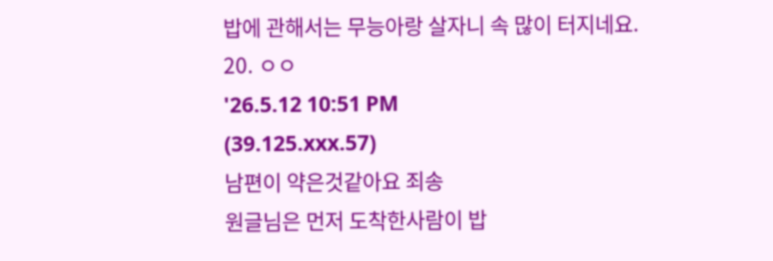밥에 관해서는 무능아랑 살자니 속 많이 터지네요.
20. ㅇㅇ
'26.5.12 10:51 PM
(39.125.xxx.57)
남편이 약은것같아요 죄송
원글님은 먼저 도착한사람이 밥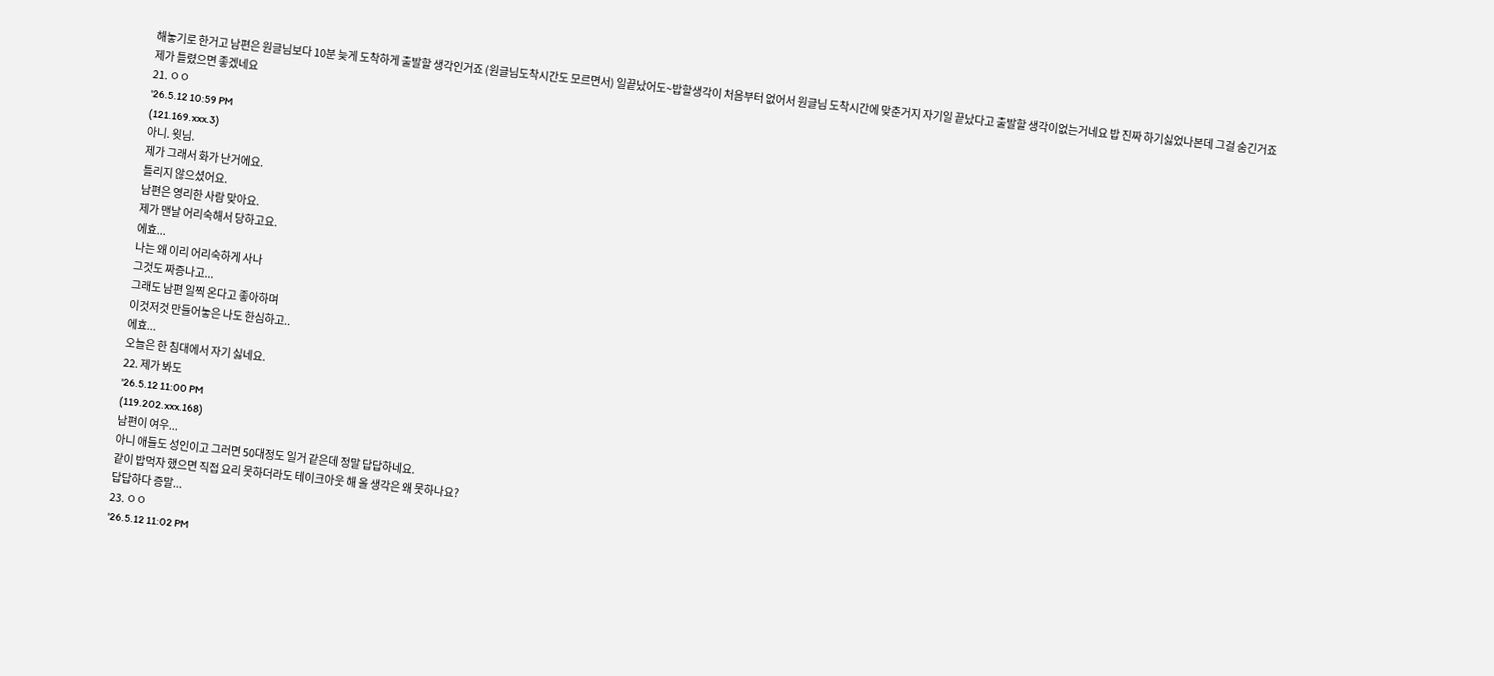해놓기로 한거고 남편은 원글님보다 10분 늦게 도착하게 출발할 생각인거죠 (원글님도착시간도 모르면서) 일끝났어도~밥할생각이 처음부터 없어서 원글님 도착시간에 맞춘거지 자기일 끝났다고 출발할 생각이없는거네요 밥 진짜 하기싫었나본데 그걸 숨긴거죠
제가 틀렸으면 좋겠네요
21. ㅇㅇ
'26.5.12 10:59 PM
(121.169.xxx.3)
아니. 윗님.
제가 그래서 화가 난거에요.
틀리지 않으셨어요.
남편은 영리한 사람 맞아요.
제가 맨날 어리숙해서 당하고요.
에효...
나는 왜 이리 어리숙하게 사나
그것도 짜증나고...
그래도 남편 일찍 온다고 좋아하며
이것저것 만들어놓은 나도 한심하고..
에효...
오늘은 한 침대에서 자기 싫네요.
22. 제가 봐도
'26.5.12 11:00 PM
(119.202.xxx.168)
남편이 여우...
아니 애들도 성인이고 그러면 50대정도 일거 같은데 정말 답답하네요.
같이 밥먹자 했으면 직접 요리 못하더라도 테이크아웃 해 올 생각은 왜 못하나요?
답답하다 증말...
23. ㅇㅇ
'26.5.12 11:02 PM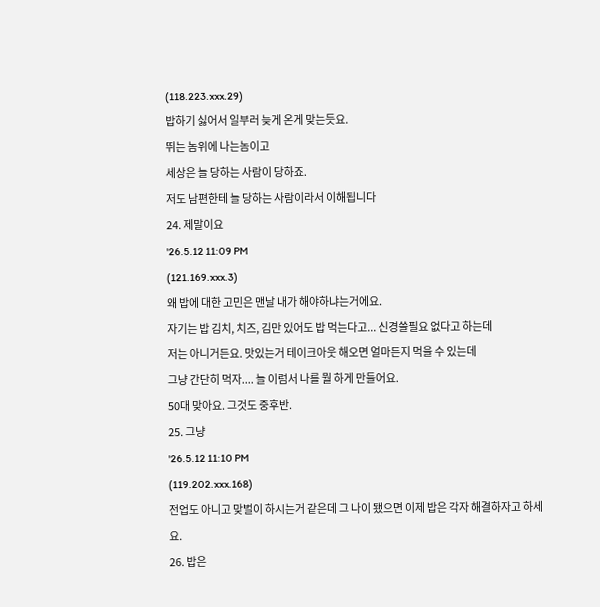(118.223.xxx.29)
밥하기 싫어서 일부러 늦게 온게 맞는듯요.
뛰는 놈위에 나는놈이고
세상은 늘 당하는 사람이 당하죠.
저도 남편한테 늘 당하는 사람이라서 이해됩니다
24. 제말이요
'26.5.12 11:09 PM
(121.169.xxx.3)
왜 밥에 대한 고민은 맨날 내가 해야하냐는거에요.
자기는 밥 김치, 치즈, 김만 있어도 밥 먹는다고... 신경쓸필요 없다고 하는데
저는 아니거든요. 맛있는거 테이크아웃 해오면 얼마든지 먹을 수 있는데
그냥 간단히 먹자.... 늘 이럼서 나를 뭘 하게 만들어요.
50대 맞아요. 그것도 중후반.
25. 그냥
'26.5.12 11:10 PM
(119.202.xxx.168)
전업도 아니고 맞벌이 하시는거 같은데 그 나이 됐으면 이제 밥은 각자 해결하자고 하세요.
26. 밥은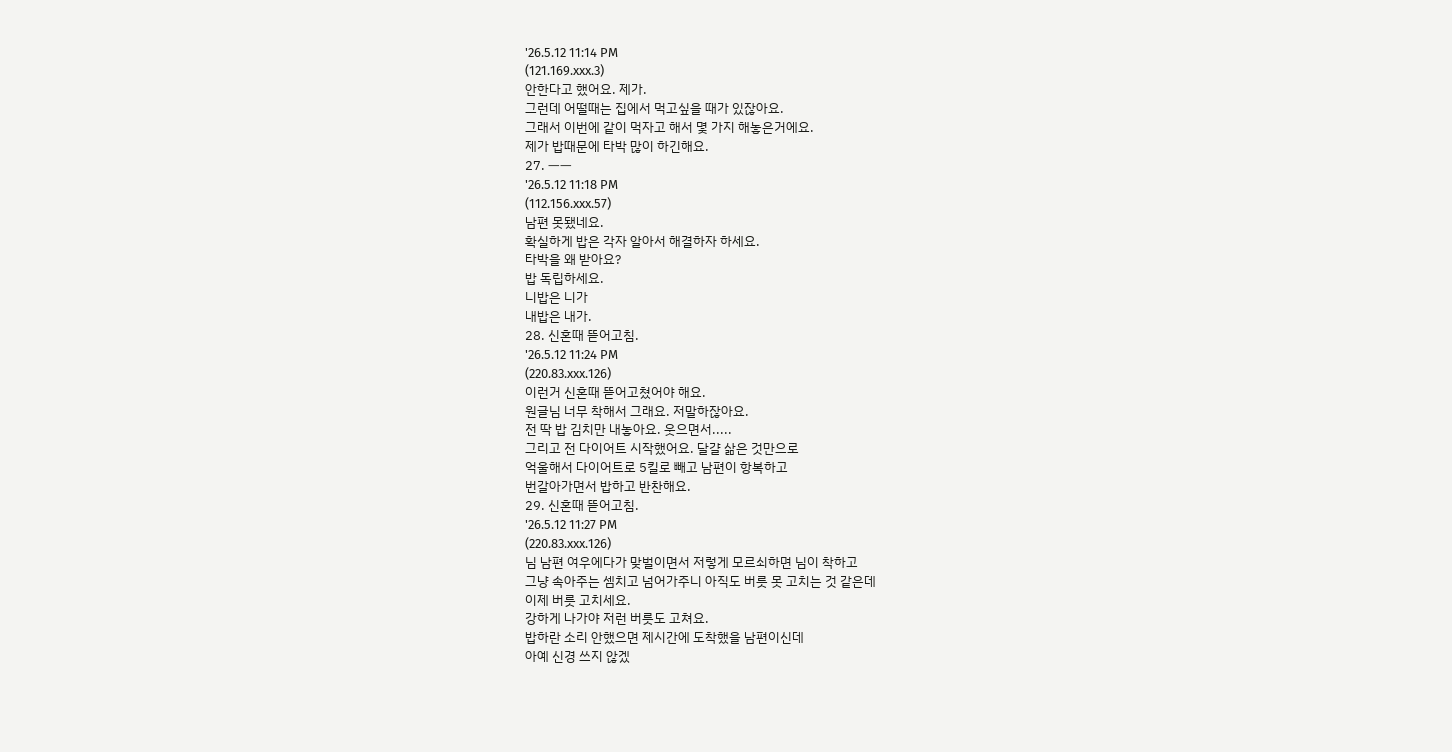'26.5.12 11:14 PM
(121.169.xxx.3)
안한다고 했어요. 제가.
그런데 어떨때는 집에서 먹고싶을 때가 있잖아요.
그래서 이번에 같이 먹자고 해서 몇 가지 해놓은거에요.
제가 밥때문에 타박 많이 하긴해요.
27. ㅡㅡ
'26.5.12 11:18 PM
(112.156.xxx.57)
남편 못됐네요.
확실하게 밥은 각자 알아서 해결하자 하세요.
타박을 왜 받아요?
밥 독립하세요.
니밥은 니가
내밥은 내가.
28. 신혼때 뜯어고침.
'26.5.12 11:24 PM
(220.83.xxx.126)
이런거 신혼때 뜯어고쳤어야 해요.
원글님 너무 착해서 그래요. 저말하잖아요.
전 딱 밥 김치만 내놓아요. 웃으면서.....
그리고 전 다이어트 시작했어요. 달걀 삶은 것만으로
억울해서 다이어트로 5킬로 빼고 남편이 항복하고
번갈아가면서 밥하고 반찬해요.
29. 신혼때 뜯어고침.
'26.5.12 11:27 PM
(220.83.xxx.126)
님 남편 여우에다가 맞벌이면서 저렇게 모르쇠하면 님이 착하고
그냥 속아주는 셈치고 넘어가주니 아직도 버릇 못 고치는 것 같은데
이제 버릇 고치세요.
강하게 나가야 저런 버릇도 고쳐요.
밥하란 소리 안했으면 제시간에 도착했을 남편이신데
아예 신경 쓰지 않겠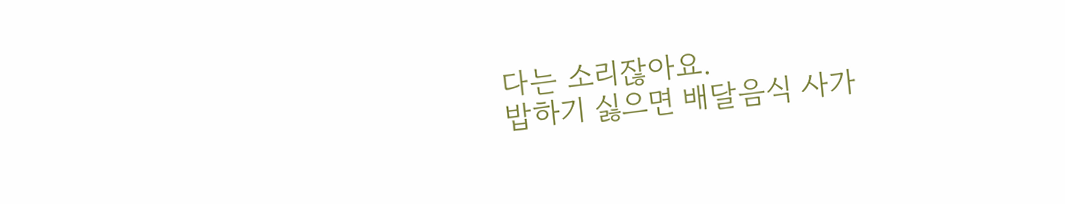다는 소리잖아요.
밥하기 싫으면 배달음식 사가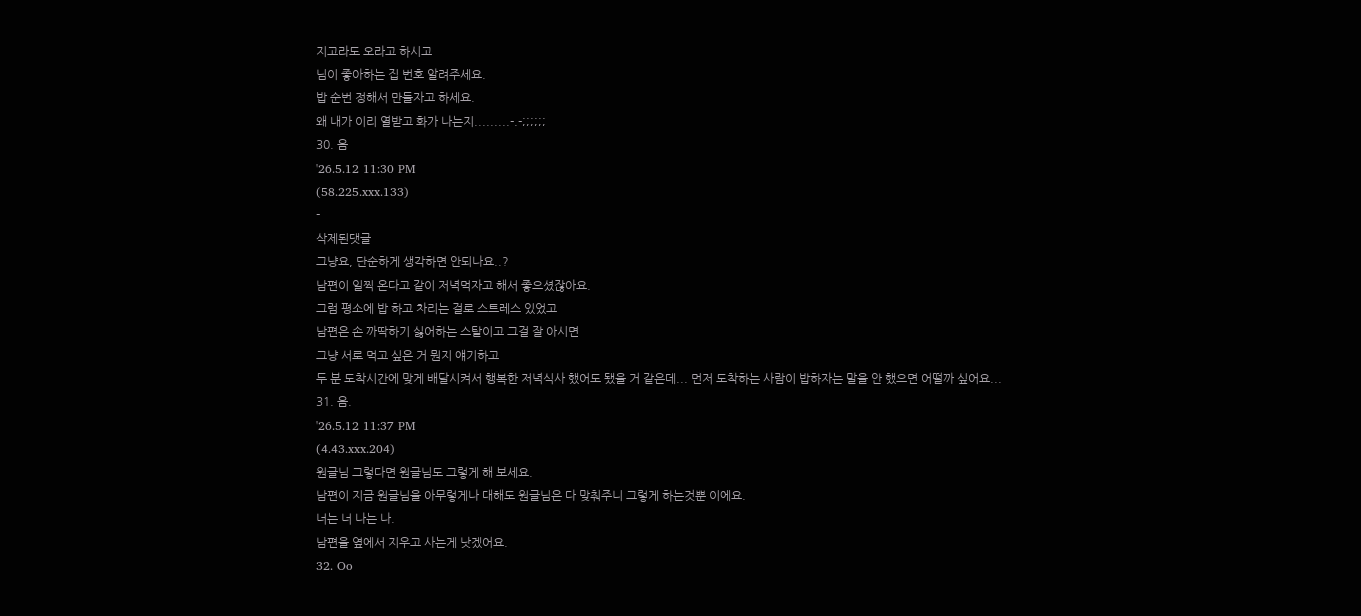지고라도 오라고 하시고
님이 좋아하는 집 번호 알려주세요.
밥 순번 정해서 만들자고 하세요.
왜 내가 이리 열받고 화가 나는지.........-.-;;;;;;
30. 음
'26.5.12 11:30 PM
(58.225.xxx.133)
-
삭제된댓글
그냥요, 단순하게 생각하면 안되나요..?
남편이 일찍 온다고 같이 저녁먹자고 해서 좋으셨잖아요.
그럼 평소에 밥 하고 차리는 걸로 스트레스 있었고
남편은 손 까딱하기 싫어하는 스탈이고 그걸 잘 아시면
그냥 서로 먹고 싶은 거 뭔지 얘기하고
두 분 도착시간에 맞게 배달시켜서 행복한 저녁식사 했어도 됐을 거 같은데... 먼저 도착하는 사람이 밥하자는 말을 안 했으면 어떨까 싶어요...
31. 음.
'26.5.12 11:37 PM
(4.43.xxx.204)
원글님 그렇다면 원글님도 그렇게 해 보세요.
남편이 지금 원글님을 아무렇게나 대해도 원글님은 다 맞춰주니 그렇게 하는것뿐 이에요.
너는 너 나는 나.
남편을 옆에서 지우고 사는게 낫겠어요.
32. Oo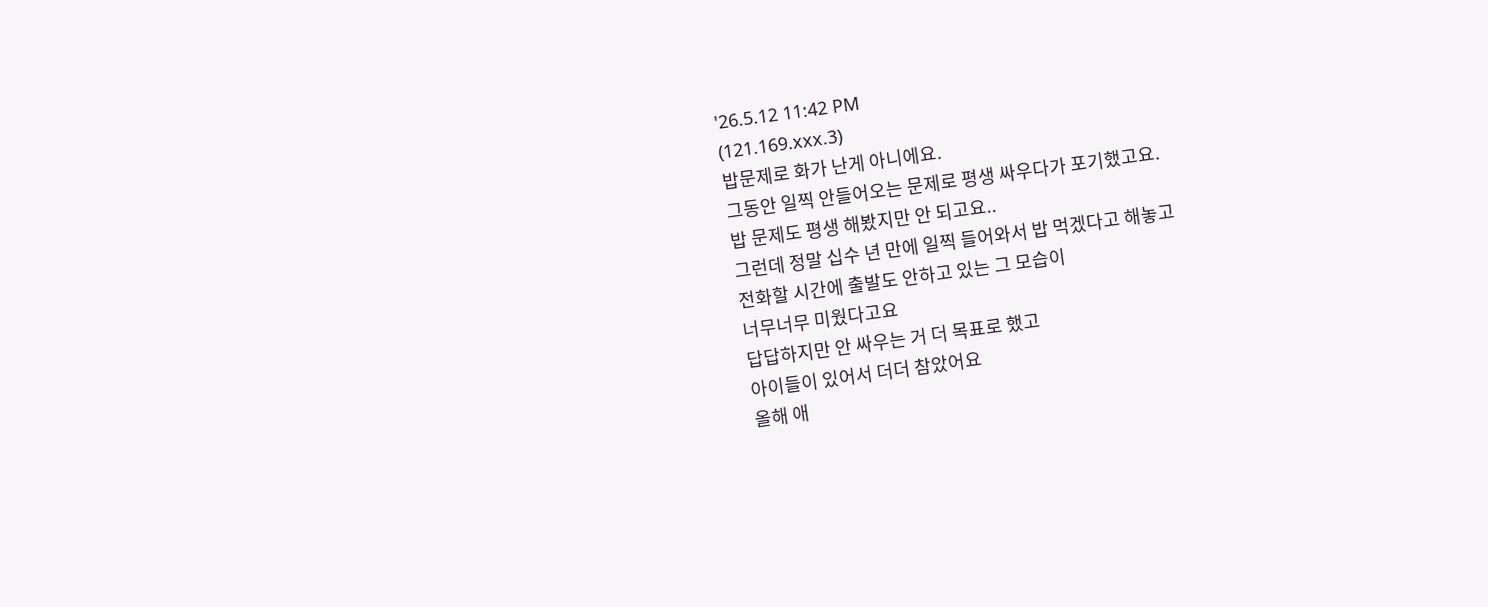'26.5.12 11:42 PM
(121.169.xxx.3)
밥문제로 화가 난게 아니에요.
그동안 일찍 안들어오는 문제로 평생 싸우다가 포기했고요.
밥 문제도 평생 해봤지만 안 되고요..
그런데 정말 십수 년 만에 일찍 들어와서 밥 먹겠다고 해놓고
전화할 시간에 출발도 안하고 있는 그 모습이
너무너무 미웠다고요
답답하지만 안 싸우는 거 더 목표로 했고
아이들이 있어서 더더 참았어요
올해 애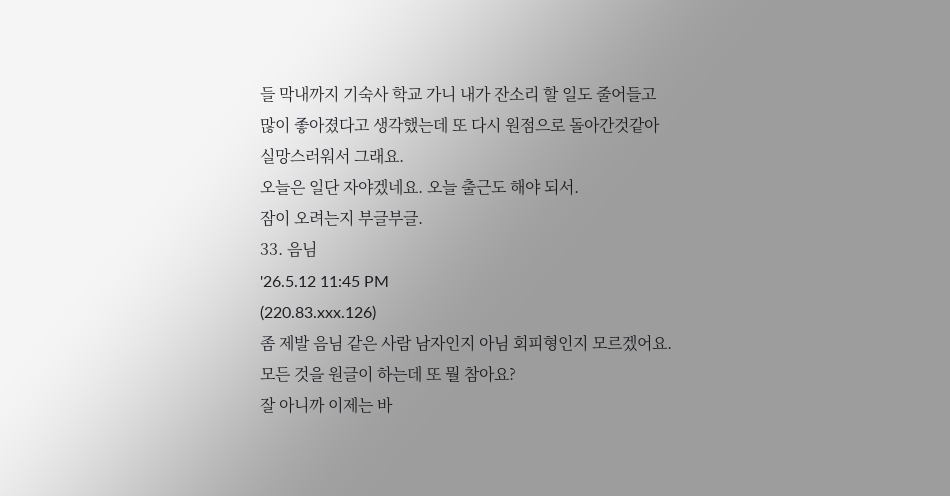들 막내까지 기숙사 학교 가니 내가 잔소리 할 일도 줄어들고
많이 좋아졌다고 생각했는데 또 다시 원점으로 돌아간것같아
실망스러워서 그래요.
오늘은 일단 자야겠네요. 오늘 출근도 해야 되서.
잠이 오려는지 부글부글.
33. 음님
'26.5.12 11:45 PM
(220.83.xxx.126)
좀 제발 음님 같은 사람 남자인지 아님 회피형인지 모르겠어요.
모든 것을 원글이 하는데 또 뭘 참아요?
잘 아니까 이제는 바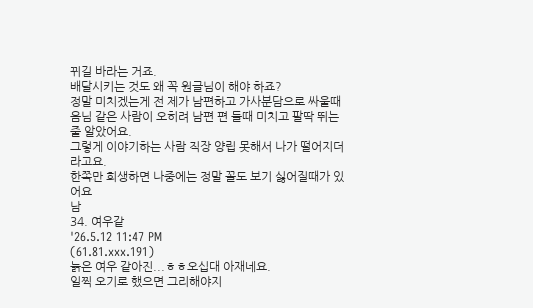뀌길 바라는 거죠.
배달시키는 것도 왜 꼭 원글님이 해야 하죠?
정말 미치겠는게 전 제가 남편하고 가사분담으로 싸울때
음님 같은 사람이 오히려 남편 편 들때 미치고 팔딱 뛰는 줄 알았어요.
그렇게 이야기하는 사람 직장 양립 못해서 나가 떨어지더라고요.
한쪽만 희생하면 나중에는 정말 꼴도 보기 싫어질때가 있어요
남
34. 여우같
'26.5.12 11:47 PM
(61.81.xxx.191)
늙은 여우 같아진...ㅎㅎ오십대 아재네요.
일찍 오기로 했으면 그리해야지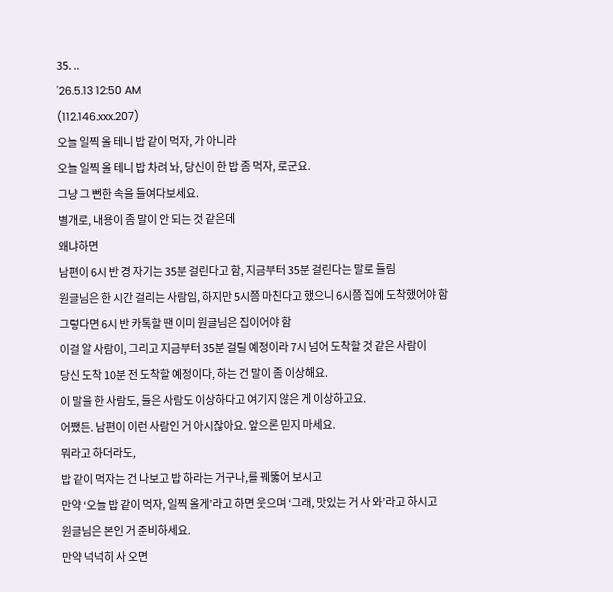35. ..
'26.5.13 12:50 AM
(112.146.xxx.207)
오늘 일찍 올 테니 밥 같이 먹자, 가 아니라
오늘 일찍 올 테니 밥 차려 놔, 당신이 한 밥 좀 먹자, 로군요.
그냥 그 뻔한 속을 들여다보세요.
별개로, 내용이 좀 말이 안 되는 것 같은데
왜냐하면
남편이 6시 반 경 자기는 35분 걸린다고 함, 지금부터 35분 걸린다는 말로 들림
원글님은 한 시간 걸리는 사람임, 하지만 5시쯤 마친다고 했으니 6시쯤 집에 도착했어야 함
그렇다면 6시 반 카톡할 땐 이미 원글님은 집이어야 함
이걸 알 사람이, 그리고 지금부터 35분 걸릴 예정이라 7시 넘어 도착할 것 같은 사람이
당신 도착 10분 전 도착할 예정이다, 하는 건 말이 좀 이상해요.
이 말을 한 사람도, 들은 사람도 이상하다고 여기지 않은 게 이상하고요.
어쨌든. 남편이 이런 사람인 거 아시잖아요. 앞으론 믿지 마세요.
뭐라고 하더라도,
밥 같이 먹자는 건 나보고 밥 하라는 거구나,를 꿰뚫어 보시고
만약 ‘오늘 밥 같이 먹자, 일찍 올게’라고 하면 웃으며 ‘그래, 맛있는 거 사 와’라고 하시고
원글님은 본인 거 준비하세요.
만약 넉넉히 사 오면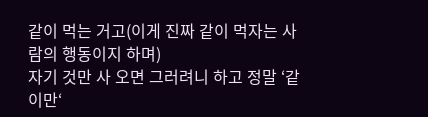같이 먹는 거고(이게 진짜 같이 먹자는 사람의 행동이지 하며)
자기 것만 사 오면 그러려니 하고 정말 ‘같이만‘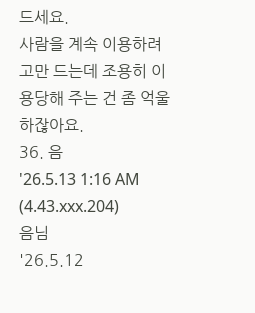드세요.
사람을 계속 이용하려고만 드는데 조용히 이용당해 주는 건 좀 억울하잖아요.
36. 음
'26.5.13 1:16 AM
(4.43.xxx.204)
음님
'26.5.12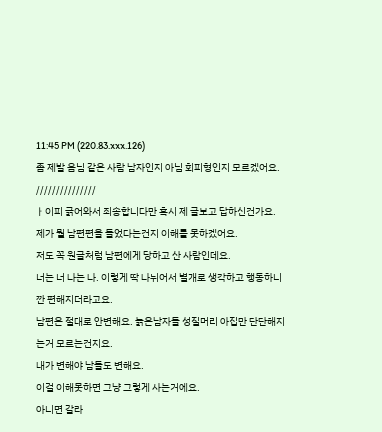11:45 PM (220.83.xxx.126)
좀 제발 음님 같은 사람 남자인지 아님 회피형인지 모르겠어요.
///////////////
ㅏ이피 긁어와서 죄송합니다만 혹시 제 글보고 답하신건가요.
제가 뭘 남편편을 들었다는건지 이해를 못하겠어요.
저도 꼭 원글처럼 남편에게 당하고 산 사람인데요.
너는 너 나는 나. 이렇게 딱 나뉘어서 별개로 생각하고 행동하니깐 편해지더라고요.
남편은 절대로 안변해요. 늙은남자들 성질머리 아집만 단단해지는거 모르는건지요.
내가 변해야 남들도 변해요.
이걸 이해못하면 그냥 그렇게 사는거에요.
아니면 갈라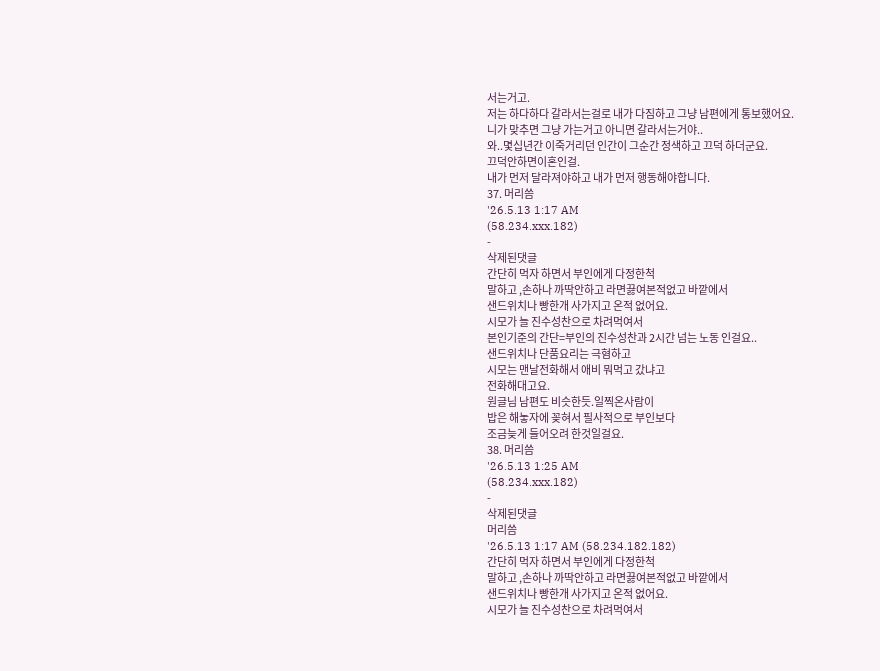서는거고.
저는 하다하다 갈라서는걸로 내가 다짐하고 그냥 남편에게 통보했어요.
니가 맞추면 그냥 가는거고 아니면 갈라서는거야..
와..몇십년간 이죽거리던 인간이 그순간 정색하고 끄덕 하더군요.
끄덕안하면이혼인걸.
내가 먼저 달라져야하고 내가 먼저 행동해야합니다.
37. 머리씀
'26.5.13 1:17 AM
(58.234.xxx.182)
-
삭제된댓글
간단히 먹자 하면서 부인에게 다정한척
말하고 ,손하나 까딱안하고 라면끓여본적없고 바깥에서
샌드위치나 빵한개 사가지고 온적 없어요.
시모가 늘 진수성찬으로 차려먹여서
본인기준의 간단=부인의 진수성찬과 2시간 넘는 노동 인걸요..
샌드위치나 단품요리는 극혐하고
시모는 맨날전화해서 애비 뭐먹고 갔냐고
전화해대고요.
원글님 남편도 비슷한듯.일찍온사람이
밥은 해놓자에 꽂혀서 필사적으로 부인보다
조금늦게 들어오려 한것일걸요.
38. 머리씀
'26.5.13 1:25 AM
(58.234.xxx.182)
-
삭제된댓글
머리씀
'26.5.13 1:17 AM (58.234.182.182)
간단히 먹자 하면서 부인에게 다정한척
말하고 ,손하나 까딱안하고 라면끓여본적없고 바깥에서
샌드위치나 빵한개 사가지고 온적 없어요.
시모가 늘 진수성찬으로 차려먹여서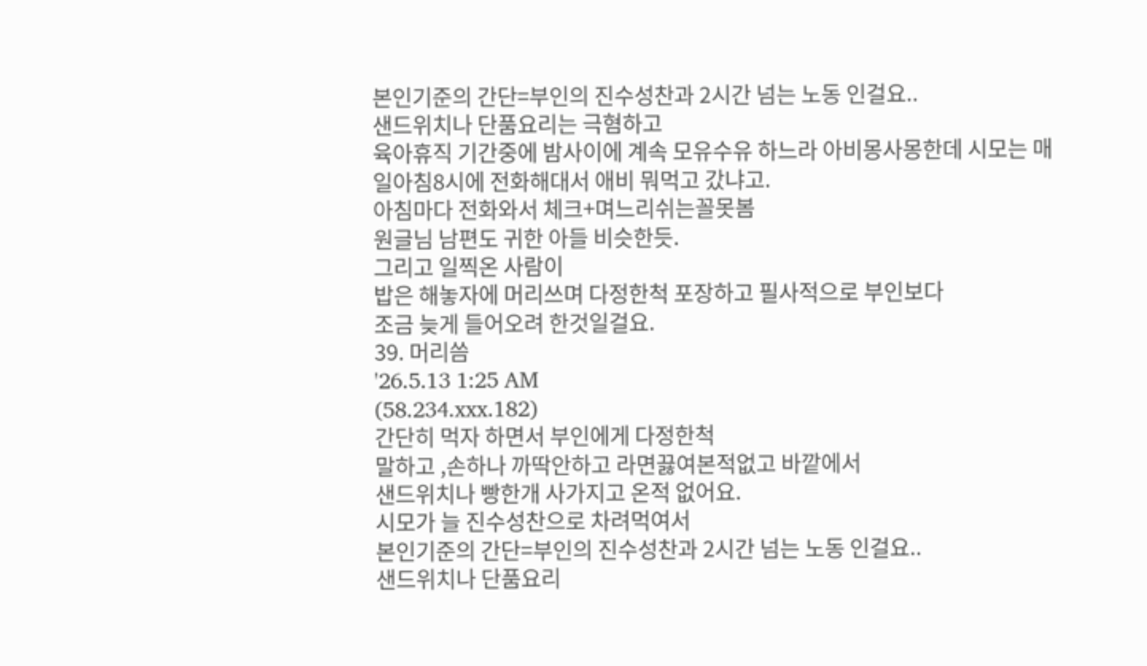본인기준의 간단=부인의 진수성찬과 2시간 넘는 노동 인걸요..
샌드위치나 단품요리는 극혐하고
육아휴직 기간중에 밤사이에 계속 모유수유 하느라 아비몽사몽한데 시모는 매일아침8시에 전화해대서 애비 뭐먹고 갔냐고.
아침마다 전화와서 체크+며느리쉬는꼴못봄
원글님 남편도 귀한 아들 비슷한듯.
그리고 일찍온 사람이
밥은 해놓자에 머리쓰며 다정한척 포장하고 필사적으로 부인보다
조금 늦게 들어오려 한것일걸요.
39. 머리씀
'26.5.13 1:25 AM
(58.234.xxx.182)
간단히 먹자 하면서 부인에게 다정한척
말하고 ,손하나 까딱안하고 라면끓여본적없고 바깥에서
샌드위치나 빵한개 사가지고 온적 없어요.
시모가 늘 진수성찬으로 차려먹여서
본인기준의 간단=부인의 진수성찬과 2시간 넘는 노동 인걸요..
샌드위치나 단품요리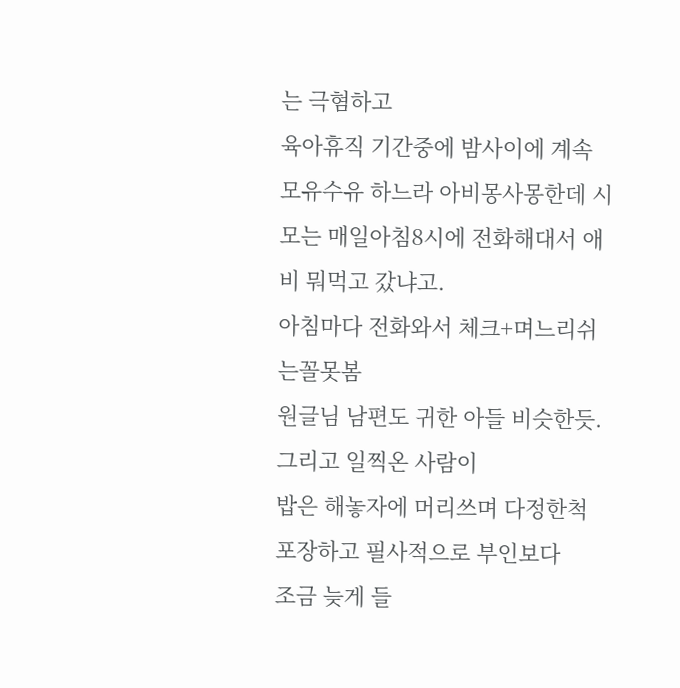는 극혐하고
육아휴직 기간중에 밤사이에 계속 모유수유 하느라 아비몽사몽한데 시모는 매일아침8시에 전화해대서 애비 뭐먹고 갔냐고.
아침마다 전화와서 체크+며느리쉬는꼴못봄
원글님 남편도 귀한 아들 비슷한듯.
그리고 일찍온 사람이
밥은 해놓자에 머리쓰며 다정한척 포장하고 필사적으로 부인보다
조금 늦게 들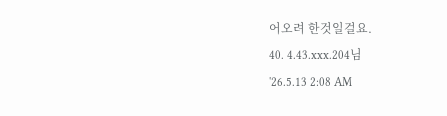어오려 한것일걸요.
40. 4.43.xxx.204님
'26.5.13 2:08 AM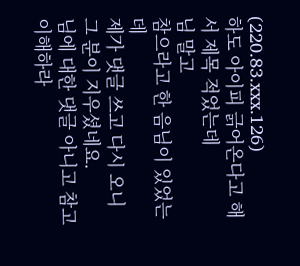(220.83.xxx.126)
하도 아이피 긁어온다고 해서 제목 적었는데
님 말고
참으라고 한 음님이 있었는데
제가 댓글 쓰고 다시 오니
그 분이 지우셨네요.
님에 대한 댓글 아니고 참고 이해하라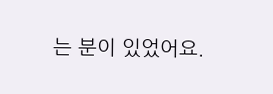는 분이 있었어요.